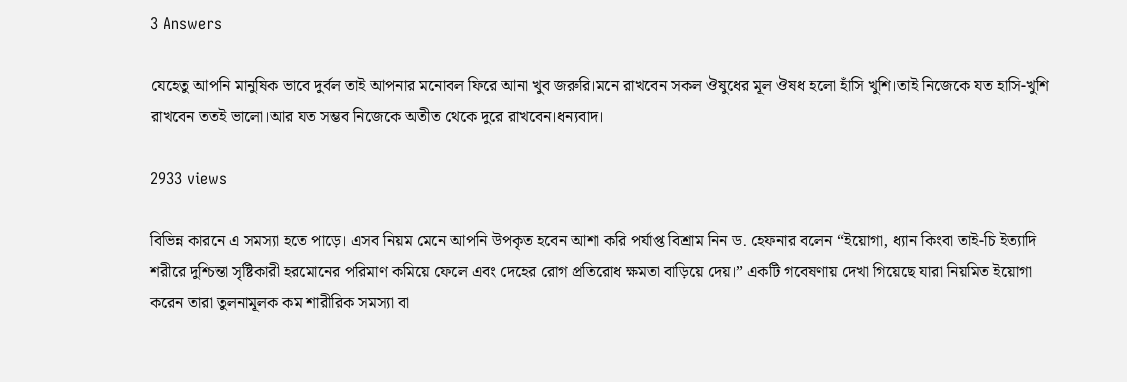3 Answers

যেহেতু আপনি মানুষিক ভাবে দুর্বল তাই আপনার মনোবল ফিরে আনা খুব জরুরি।মনে রাখবেন সকল ঔষুধের মূল ঔষধ হলো হাঁসি খুশি।তাই নিজেকে যত হাসি-খুশি রাখবেন ততই ভালো।আর যত সম্ভব নিজেকে অতীত থেকে দুরে রাখবেন।ধন্যবাদ।

2933 views

বিভিন্ন কারনে এ সমস্যা হতে পাড়ে। এসব নিয়ম মেনে আপনি উপকৃত হবেন আশা করি পর্যাপ্ত বিশ্রাম নিন ড. হেফনার বলেন “ইয়োগা, ধ্যান কিংবা তাই-চি ইত্যাদি শরীরে দুশ্চিন্তা সৃষ্টিকারী হরমোনের পরিমাণ কমিয়ে ফেলে এবং দেহের রোগ প্রতিরোধ ক্ষমতা বাড়িয়ে দেয়।” একটি গবেষণায় দেখা গিয়েছে যারা নিয়মিত ইয়োগা করেন তারা তুলনামূলক কম শারীরিক সমস্যা বা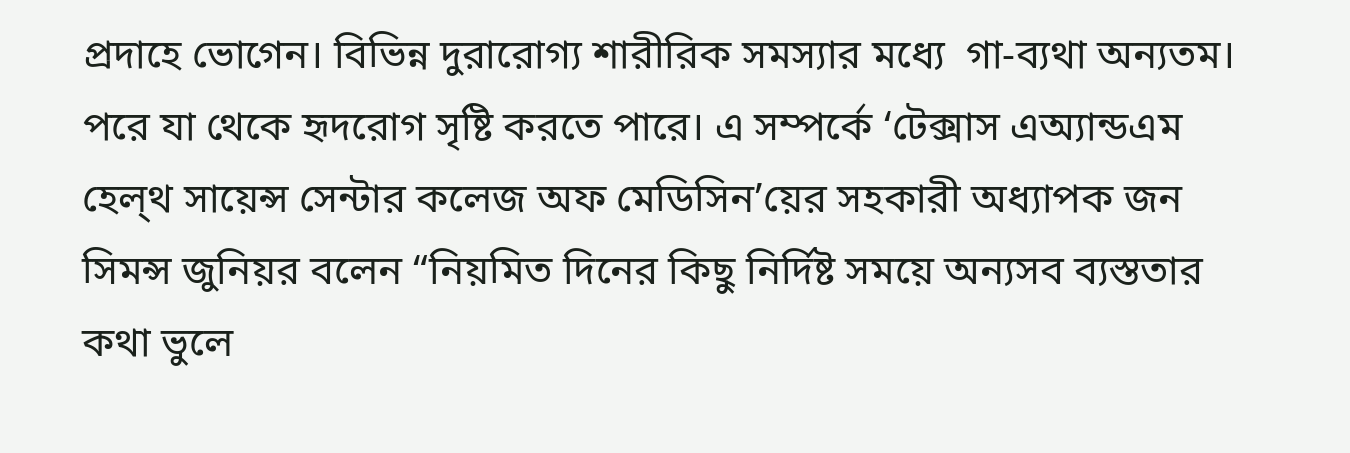প্রদাহে ভোগেন। বিভিন্ন দুরারোগ্য শারীরিক সমস্যার মধ্যে  গা-ব্যথা অন্যতম। পরে যা থেকে হৃদরোগ সৃষ্টি করতে পারে। এ সম্পর্কে ‘টেক্সাস এঅ্যান্ডএম হেল্থ সায়েন্স সেন্টার কলেজ অফ মেডিসিন’য়ের সহকারী অধ্যাপক জন সিমন্স জুনিয়র বলেন “নিয়মিত দিনের কিছু নির্দিষ্ট সময়ে অন্যসব ব্যস্ততার কথা ভুলে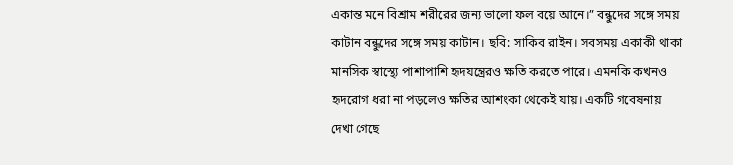একান্ত মনে বিশ্রাম শরীরের জন্য ভালো ফল বয়ে আনে।” বন্ধুদের সঙ্গে সময় কাটান বন্ধুদের সঙ্গে সময় কাটান। ছবি: সাকিব রাইন। সবসময় একাকী থাকা মানসিক স্বাস্থ্যে পাশাপাশি হৃদযন্ত্রেরও ক্ষতি করতে পারে। এমনকি কখনও হৃদরোগ ধরা না পড়লেও ক্ষতির আশংকা থেকেই যায়। একটি গবেষনায় দেখা গেছে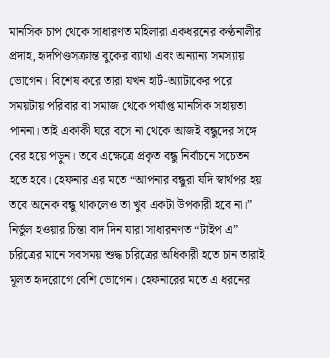মানসিক চাপ থেকে সাধারণত মহিলারা একধরনের কণ্ঠনালীর প্রদাহ, হৃদপিণ্ডসক্রান্ত বুকের ব্যাথা এবং অন্যান্য সমস্যায় ভোগেন। বিশেষ করে তারা যখন হার্ট-অ্যাটাকের পরে সময়টায় পরিবার বা সমাজ থেকে পর্যাপ্ত মানসিক সহায়তা পাননা। তাই একাকী ঘরে বসে না থেকে আজই বন্ধুদের সঙ্গে বের হয়ে পড়ুন। তবে এক্ষেত্রে প্রকৃত বন্ধু নির্বাচনে সচেতন হতে হবে। হেফনার এর মতে “আপনার বন্ধুরা যদি স্বার্থপর হয় তবে অনেক বন্ধু থাকলেও তা খুব একটা উপকারী হবে না।” নির্ভুল হওয়ার চিন্তা বাদ দিন যারা সাধারনণত “টাইপ এ” চরিত্রের মানে সবসময় শুদ্ধ চরিত্রের অধিকারী হতে চান তারাই মূলত হৃদরোগে বেশি ভোগেন। হেফনারের মতে এ ধরনের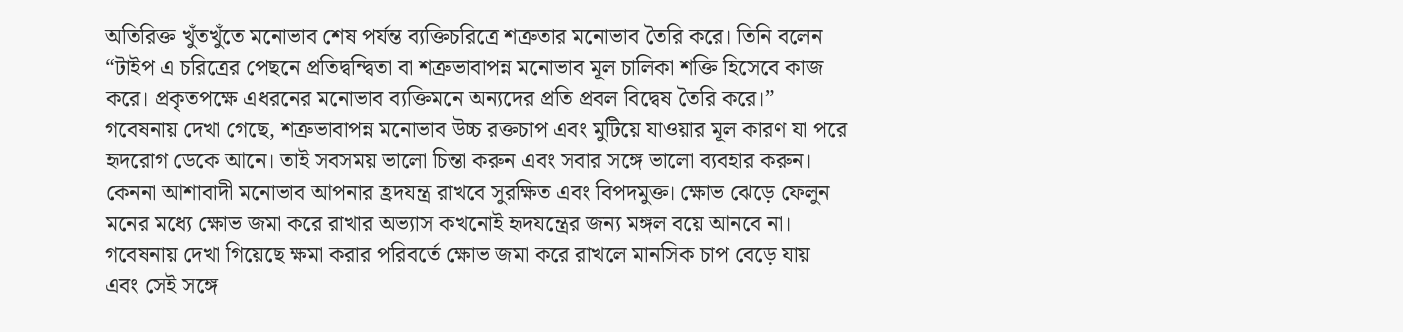অতিরিক্ত খুঁতখুঁতে মনোভাব শেষ পর্যন্ত ব্যক্তিচরিত্রে শত্রুতার মনোভাব তৈরি করে। তিনি বলেন “টাইপ এ চরিত্রের পেছনে প্রতিদ্বন্দ্বিতা বা শত্রুভাবাপন্ন মনোভাব মূল চালিকা শক্তি হিসেবে কাজ করে। প্রকৃতপক্ষে এধরনের মনোভাব ব্যক্তিমনে অন্যদের প্রতি প্রবল বিদ্বেষ তৈরি করে।” গবেষনায় দেখা গেছে, শত্রুভাবাপন্ন মনোভাব উচ্চ রক্তচাপ এবং মুটিয়ে যাওয়ার মূল কারণ যা পরে হৃদরোগ ডেকে আনে। তাই সবসময় ভালো চিন্তা করুন এবং সবার সঙ্গে ভালো ব্যবহার করুন। কেননা আশাবাদী মনোভাব আপনার হ্রদযন্ত্র রাখবে সুরক্ষিত এবং বিপদমুক্ত। ক্ষোভ ঝেড়ে ফেলুন মনের মধ্যে ক্ষোভ জমা করে রাখার অভ্যাস কখনোই হৃদযন্ত্রের জন্য মঙ্গল বয়ে আনবে না। গবেষনায় দেখা গিয়েছে ক্ষমা করার পরিবর্তে ক্ষোভ জমা করে রাখলে মানসিক চাপ বেড়ে যায় এবং সেই সঙ্গে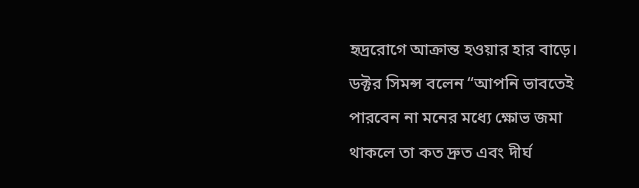হৃদ্ররোগে আক্রান্ত হওয়ার হার বাড়ে। ডক্টর সিমন্স বলেন “আপনি ভাবতেই পারবেন না মনের মধ্যে ক্ষোভ জমা থাকলে তা কত দ্রুত এবং দীর্ঘ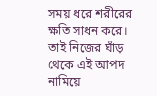সময় ধরে শরীরের ক্ষতি সাধন করে। তাই নিজের ঘাঁড় থেকে এই আপদ নামিয়ে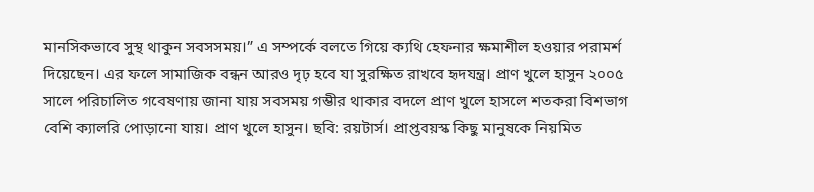মানসিকভাবে সুস্থ থাকুন সবসসময়।” এ সম্পর্কে বলতে গিয়ে ক্যথি হেফনার ক্ষমাশীল হওয়ার পরামর্শ দিয়েছেন। এর ফলে সামাজিক বন্ধন আরও দৃঢ় হবে যা সুরক্ষিত রাখবে হৃদযন্ত্র। প্রাণ খুলে হাসুন ২০০৫ সালে পরিচালিত গবেষণায় জানা যায় সবসময় গম্ভীর থাকার বদলে প্রাণ খুলে হাসলে শতকরা বিশভাগ বেশি ক্যালরি পোড়ানো যায়। প্রাণ খুলে হাসুন। ছবি: রয়টার্স। প্রাপ্তবয়স্ক কিছু মানুষকে নিয়মিত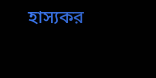হাস্যকর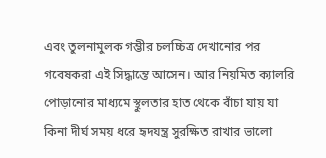এবং তুলনামুলক গম্ভীর চলচ্চিত্র দেখানোর পর গবেষকরা এই সিদ্ধান্তে আসেন। আর নিয়মিত ক্যালরি পোড়ানোর মাধ্যমে স্থুলতার হাত থেকে বাঁচা যায় যা কিনা দীর্ঘ সময় ধরে হৃদযন্ত্র সুরক্ষিত রাখার ভালো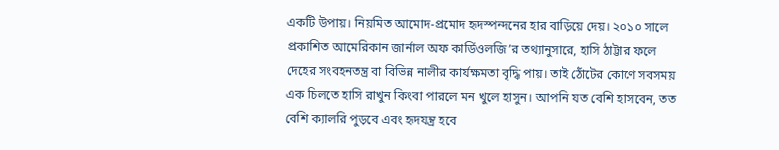একটি উপায়। নিয়মিত আমোদ-প্রমোদ হৃদস্পন্দনের হার বাড়িয়ে দেয়। ২০১০ সালে প্রকাশিত আমেরিকান জার্নাল অফ কার্ডিওলজি’র তথ্যানুসারে, হাসি ঠাট্টার ফলে দেহের সংবহনতন্ত্র বা বিভিন্ন নালীর কার্যক্ষমতা বৃদ্ধি পায়। তাই ঠোঁটের কোণে সবসময় এক চিলতে হাসি রাখুন কিংবা পারলে মন খুলে হাসুন। আপনি যত বেশি হাসবেন, তত বেশি ক্যালরি পুড়বে এবং হৃদযন্ত্র হবে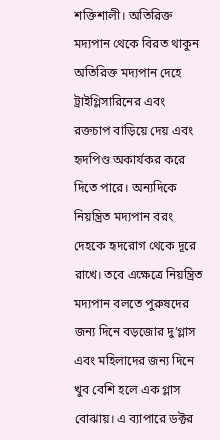শক্তিশালী। অতিরিক্ত মদ্যপান থেকে বিরত থাকুন অতিরিক্ত মদ্যপান দেহে ট্রাইগ্লিসারিনের এবং রক্তচাপ বাড়িয়ে দেয় এবং হৃদপিণ্ড অকার্যকর করে দিতে পারে। অন্যদিকে নিয়ন্ত্রিত মদ্যপান বরং দেহকে হৃদরোগ থেকে দূরে রাখে। তবে এক্ষেত্রে নিয়ন্ত্রিত মদ্যপান বলতে পুরুষদের জন্য দিনে বড়জোর দু’গ্লাস এবং মহিলাদের জন্য দিনে খুব বেশি হলে এক গ্লাস বোঝায়। এ ব্যাপারে ডক্টর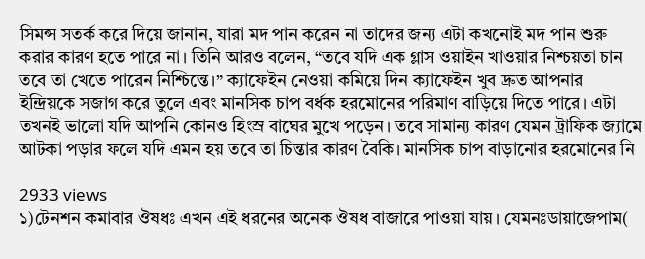সিমন্স সতর্ক করে দিয়ে জানান, যারা মদ পান করেন না তাদের জন্য এটা কখনোই মদ পান শুরু করার কারণ হতে পারে না। তিনি আরও বলেন, “তবে যদি এক গ্লাস ওয়াইন খাওয়ার নিশ্চয়তা চান তবে তা খেতে পারেন নিশ্চিন্তে।” ক্যাফেইন নেওয়া কমিয়ে দিন ক্যাফেইন খুব দ্রুত আপনার ইন্দ্রিয়কে সজাগ করে তুলে এবং মানসিক চাপ বর্ধক হরমোনের পরিমাণ বাড়িয়ে দিতে পারে। এটা তখনই ভালো যদি আপনি কোনও হিংস্র বাঘের মুখে পড়েন। তবে সামান্য কারণ যেমন ট্রাফিক জ্যামে আটকা পড়ার ফলে যদি এমন হয় তবে তা চিন্তার কারণ বৈকি। মানসিক চাপ বাড়ানোর হরমোনের নি

2933 views
১)টেনশন কমাবার ঔষধঃ এখন এই ধরনের অনেক ঔষধ বাজারে পাওয়া যায়। যেমনঃডায়াজেপাম(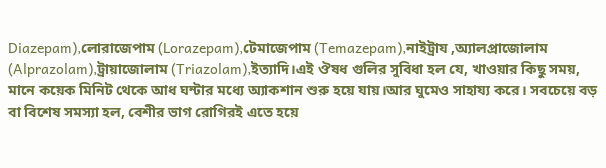Diazepam),লোরাজেপাম (Lorazepam),টেমাজেপাম (Temazepam),নাইট্রায ,অ্যালপ্রাজোলাম (Alprazolam),ট্রায়াজোলাম (Triazolam),ইত্যাদি।এই ঔষধ গুলির সুবিধা হল যে, খাওয়ার কিছু সময়, মানে কয়েক মিনিট থেকে আধ ঘন্টার মধ্যে অ্যাকশান শুরু হয়ে যায়।আর ঘুমেও সাহায্য করে। সবচেয়ে বড় বা বিশেষ সমস্যা হল, বেশীর ভাগ রোগিরই এতে হয়ে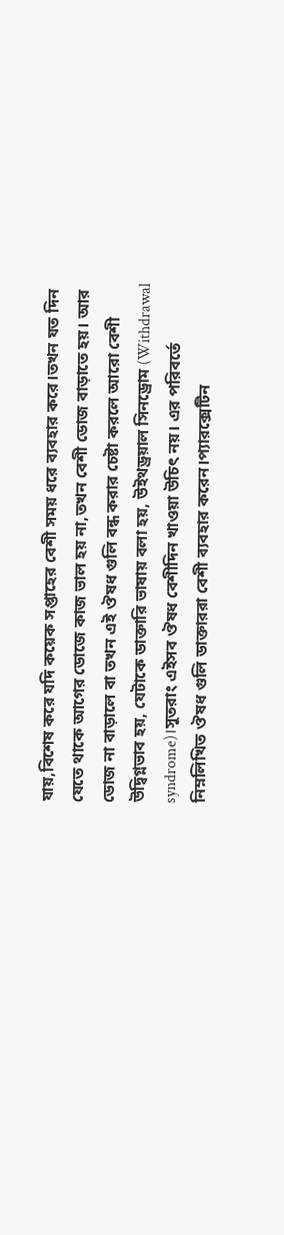যায়,বিশেষ করে যদি কয়েক সপ্তাহের বেশী সময় ধরে ব্যবহার করে।তখন যত দিন যেতে থাকে আগের ডোজে কাজ ভাল হয় না,তখন বেশী ডোজ বাড়াতে হয়। আর ডোজ না বাড়ালে বা তখন এই ঔষধ গুলি বন্ধ করার চেষ্টা করলে আরো বেশী উদ্বিগ্নভাব হয়, যেটাকে ডাক্তারি ভাষায় বলা হয়, উইথড্রয়াল সিনড্রোম (Withdrawal syndrome)।সুতরাং এইসব ঔষধ বেশীদিন খাওয়া উচিৎ নয়। এর পরিবর্তে নিম্নলিখিত ঔষধ গুলি ডাক্তাররা বেশী ব্যবহার করেন।প্যারক্সেটিন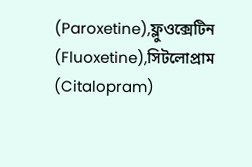(Paroxetine),ফ্লুওক্সেটিন (Fluoxetine),সিটলোপ্রাম (Citalopram)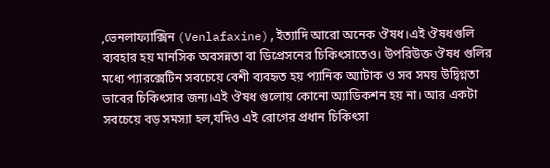,ভেনলাফ্যাক্সিন (Venlafaxine),ইত্যাদি আরো অনেক ঔষধ।এই ঔষধগুলি ব্যবহার হয় মানসিক অবসন্নতা বা ডিপ্রেসনের চিকিৎসাতেও। উপরিউক্ত ঔষধ গুলির মধ্যে প্যারক্সেটিন সবচেয়ে বেশী ব্যবহৃত হয় প্যানিক অ্যাটাক ও সব সময় উদ্বিগ্নতা ভাবের চিকিৎসার জন্য।এই ঔষধ গুলোয় কোনো অ্যাডিকশন হয় না। আর একটা সবচেয়ে বড় সমস্যা হল,যদিও এই রোগের প্রধান চিকিৎসা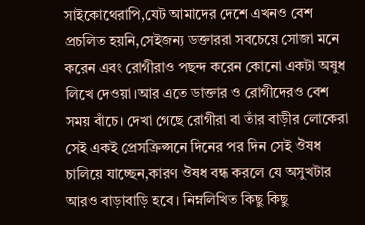সাইকোথেরাপি,যেট আমাদের দেশে এখনও বেশ প্রচলিত হয়নি,সেইজন্য ডক্তাররা সবচেয়ে সোজা মনে করেন এবং রোগীরাও পছন্দ করেন কোনো একটা অষুধ লিখে দেওয়া।আর এতে ডাক্তার ও রোগীদেরও বেশ সময় বাঁচে। দেখা গেছে রোগীরা বা তাঁর বাড়ীর লোকেরা সেই একই প্রেসক্রিপ্সনে দিনের পর দিন সেই ঔষধ চালিয়ে যাচ্ছেন,কারণ ঔষধ বন্ধ করলে যে অসুখটার আরও বাড়াবাড়ি হবে। নিম্নলিখিত কিছু কিছু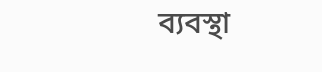ব্যবস্থা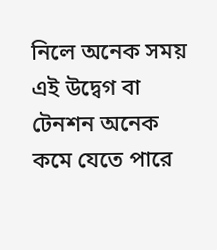নিলে অনেক সময় এই উদ্বেগ বা টেনশন অনেক কমে যেতে পারে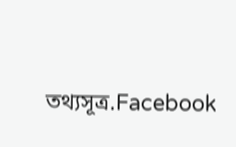তথ্যসূত্র.Facebook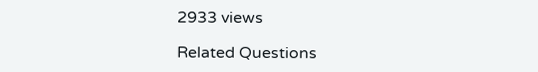2933 views

Related Questions